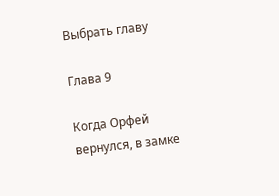Выбрать главу

Глава 9

Когда Орфей вернулся, в замке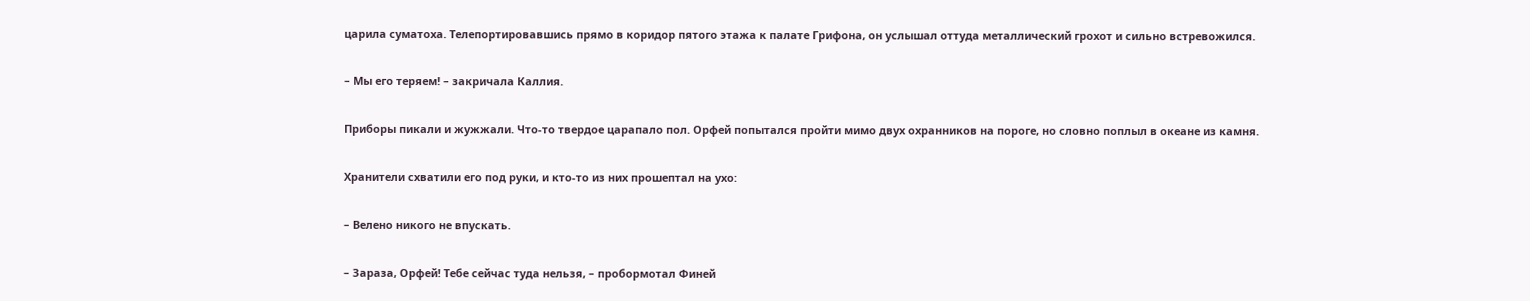царила суматоха. Телепортировавшись прямо в коридор пятого этажа к палате Грифона, он услышал оттуда металлический грохот и сильно встревожился.

– Мы его теряем! – закричала Каллия.

Приборы пикали и жужжали. Что-то твердое царапало пол. Орфей попытался пройти мимо двух охранников на пороге, но словно поплыл в океане из камня.

Хранители схватили его под руки, и кто-то из них прошептал на ухо:

– Велено никого не впускать.

– Зараза, Орфей! Тебе сейчас туда нельзя, – пробормотал Финей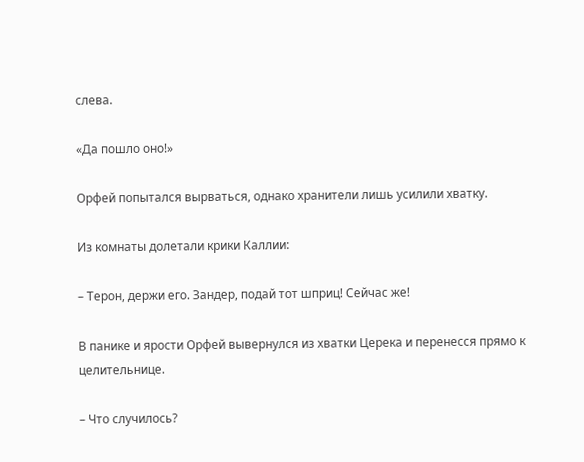слева.

«Да пошло оно!»

Орфей попытался вырваться, однако хранители лишь усилили хватку.

Из комнаты долетали крики Каллии:

– Терон, держи его. Зандер, подай тот шприц! Сейчас же!

В панике и ярости Орфей вывернулся из хватки Церека и перенесся прямо к целительнице.

– Что случилось?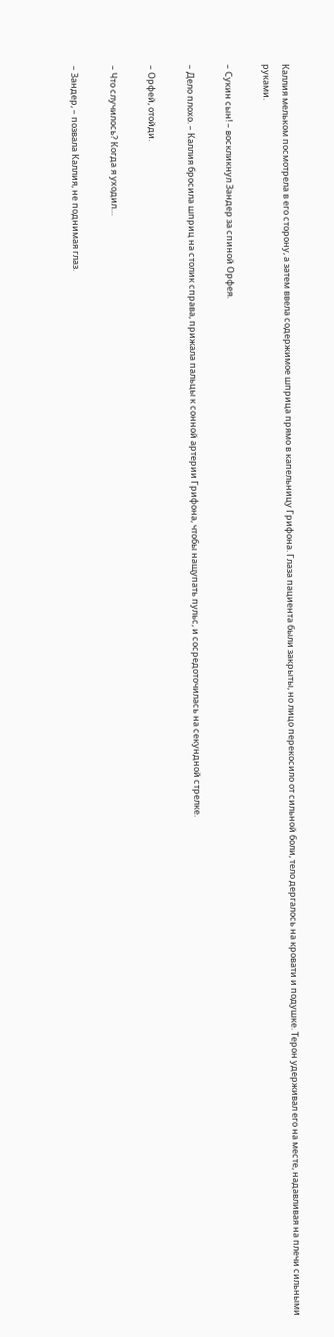Каллия мельком посмотрела в его сторону, а затем ввела содержимое шприца прямо в капельницу Грифона. Глаза пациента были закрыты, но лицо перекосило от сильной боли, тело дергалось на кровати и подушке. Терон удерживал его на месте, надавливая на плечи сильными руками.

– Сукин сын! – воскликнул Зандер за спиной Орфея.

– Дело плохо. – Каллия бросила шприц на столик справа, прижала пальцы к сонной артерии Грифона, чтобы нащупать пульс, и сосредоточилась на секундной стрелке.

– Орфей, отойди.

– Что случилось? Когда я уходил…

– Зандер, – позвала Каллия, не поднимая глаз.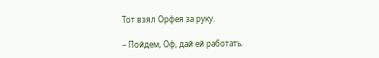Тот взял Орфея за руку.

– Пойдем, Оф, дай ей работать.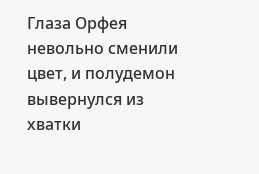Глаза Орфея невольно сменили цвет, и полудемон вывернулся из хватки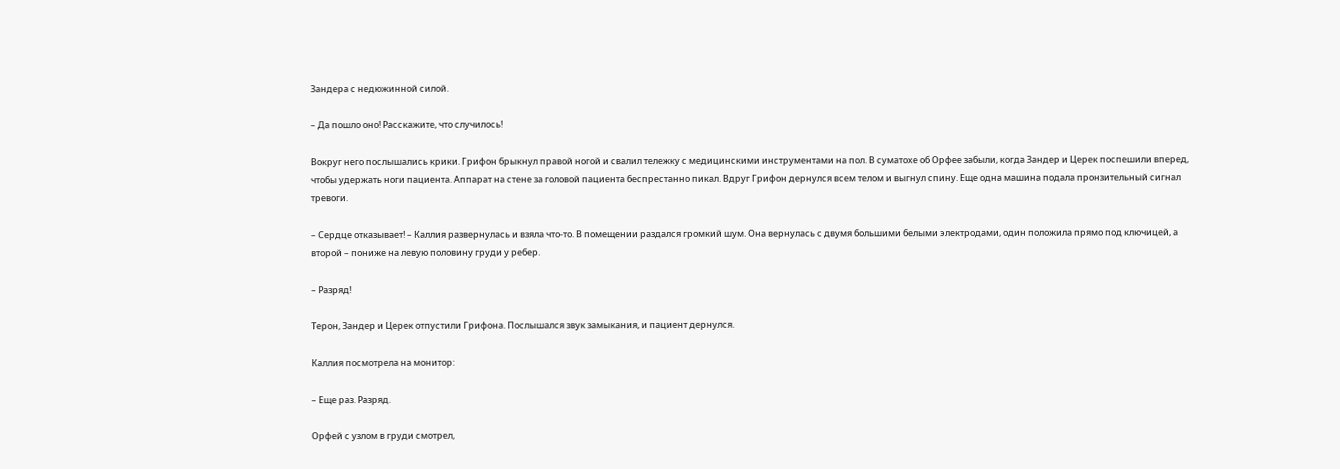Зандера с недюжинной силой.

– Да пошло оно! Расскажите, что случилось!

Вокруг него послышались крики. Грифон брыкнул правой ногой и свалил тележку с медицинскими инструментами на пол. В суматохе об Орфее забыли, когда Зандер и Церек поспешили вперед, чтобы удержать ноги пациента. Аппарат на стене за головой пациента беспрестанно пикал. Вдруг Грифон дернулся всем телом и выгнул спину. Еще одна машина подала пронзительный сигнал тревоги.

– Сердце отказывает! – Каллия развернулась и взяла что-то. В помещении раздался громкий шум. Она вернулась с двумя большими белыми электродами, один положила прямо под ключицей, а второй – пониже на левую половину груди у ребер.

– Разряд!

Терон, Зандер и Церек отпустили Грифона. Послышался звук замыкания, и пациент дернулся.

Каллия посмотрела на монитор:

– Еще раз. Разряд.

Орфей с узлом в груди смотрел,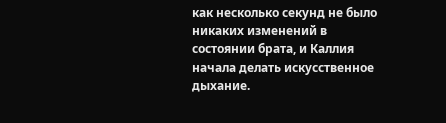как несколько секунд не было никаких изменений в состоянии брата, и Каллия начала делать искусственное дыхание.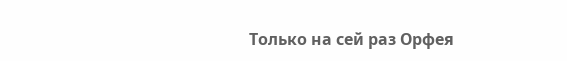Только на сей раз Орфея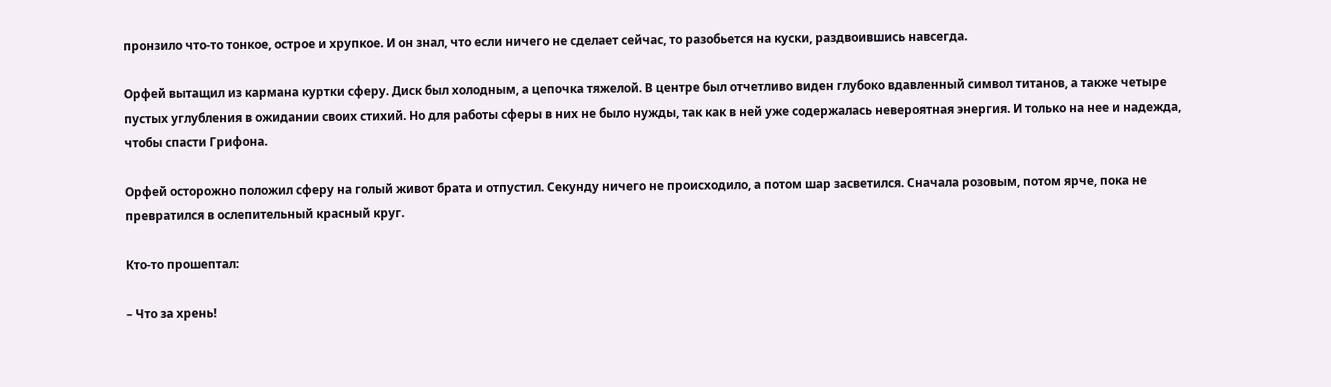пронзило что-то тонкое, острое и хрупкое. И он знал, что если ничего не сделает сейчас, то разобьется на куски, раздвоившись навсегда.

Орфей вытащил из кармана куртки сферу. Диск был холодным, а цепочка тяжелой. В центре был отчетливо виден глубоко вдавленный символ титанов, а также четыре пустых углубления в ожидании своих стихий. Но для работы сферы в них не было нужды, так как в ней уже содержалась невероятная энергия. И только на нее и надежда, чтобы спасти Грифона.

Орфей осторожно положил сферу на голый живот брата и отпустил. Секунду ничего не происходило, а потом шар засветился. Сначала розовым, потом ярче, пока не превратился в ослепительный красный круг.

Кто-то прошептал:

– Что за хрень!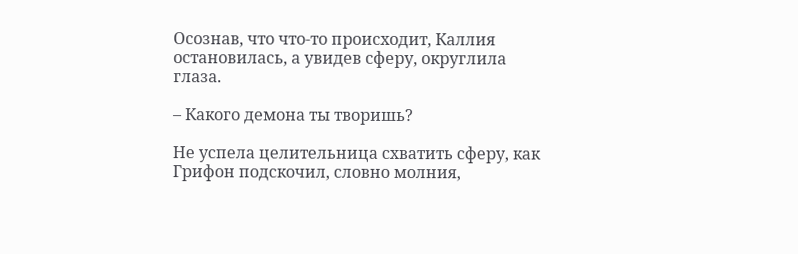Осознав, что что-то происходит, Каллия остановилась, а увидев сферу, округлила глаза.

– Какого демона ты творишь?

Не успела целительница схватить сферу, как Грифон подскочил, словно молния,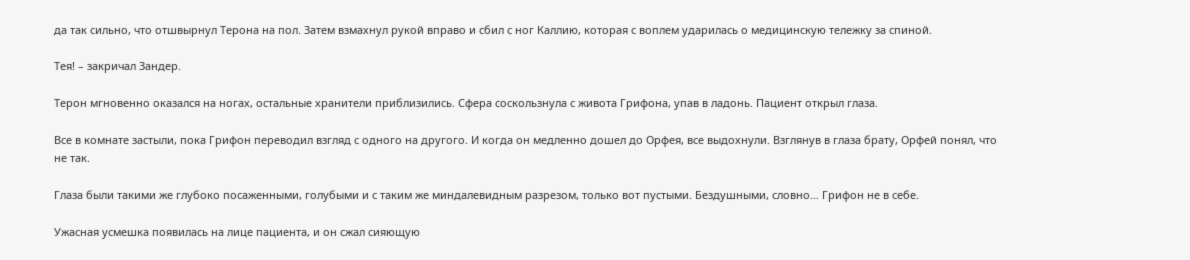да так сильно, что отшвырнул Терона на пол. Затем взмахнул рукой вправо и сбил с ног Каллию, которая с воплем ударилась о медицинскую тележку за спиной.

Тея! – закричал Зандер.

Терон мгновенно оказался на ногах, остальные хранители приблизились. Сфера соскользнула с живота Грифона, упав в ладонь. Пациент открыл глаза.

Все в комнате застыли, пока Грифон переводил взгляд с одного на другого. И когда он медленно дошел до Орфея, все выдохнули. Взглянув в глаза брату, Орфей понял, что не так.

Глаза были такими же глубоко посаженными, голубыми и с таким же миндалевидным разрезом, только вот пустыми. Бездушными, словно… Грифон не в себе.

Ужасная усмешка появилась на лице пациента, и он сжал сияющую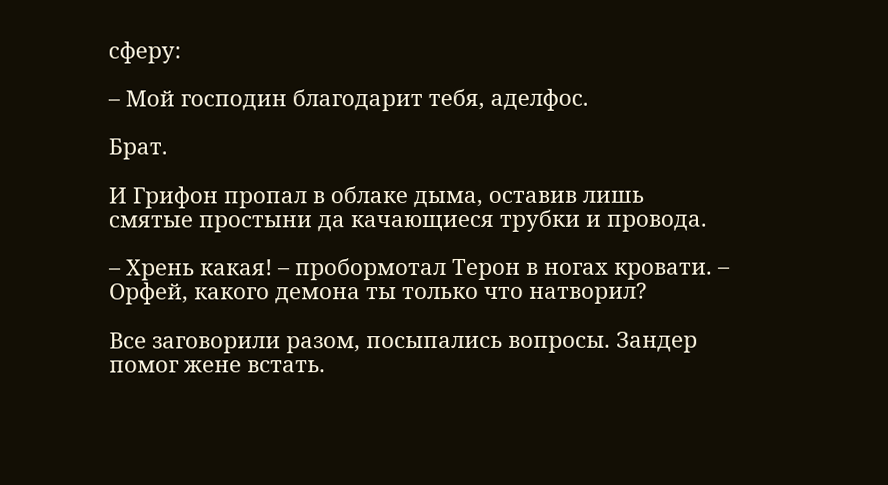сферу:

– Мой господин благодарит тебя, аделфос.

Брат.

И Грифон пропал в облаке дыма, оставив лишь смятые простыни да качающиеся трубки и провода.

– Хрень какая! – пробормотал Терон в ногах кровати. – Орфей, какого демона ты только что натворил?

Все заговорили разом, посыпались вопросы. Зандер помог жене встать.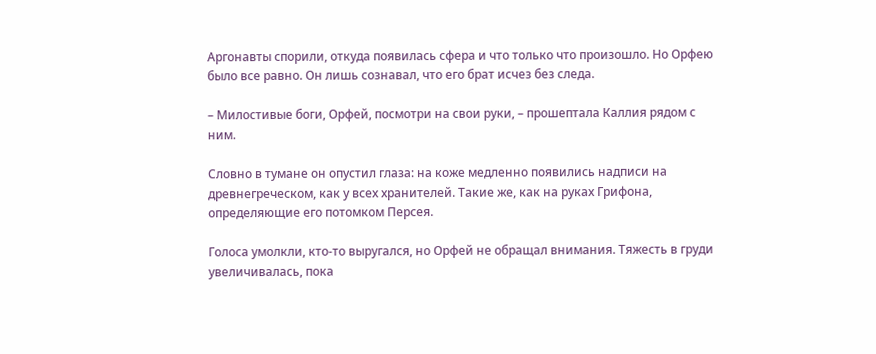Аргонавты спорили, откуда появилась сфера и что только что произошло. Но Орфею было все равно. Он лишь сознавал, что его брат исчез без следа.

– Милостивые боги, Орфей, посмотри на свои руки, – прошептала Каллия рядом с ним.

Словно в тумане он опустил глаза: на коже медленно появились надписи на древнегреческом, как у всех хранителей. Такие же, как на руках Грифона, определяющие его потомком Персея.

Голоса умолкли, кто-то выругался, но Орфей не обращал внимания. Тяжесть в груди увеличивалась, пока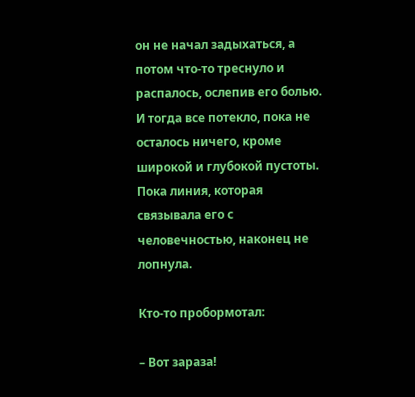он не начал задыхаться, а потом что-то треснуло и распалось, ослепив его болью. И тогда все потекло, пока не осталось ничего, кроме широкой и глубокой пустоты. Пока линия, которая связывала его с человечностью, наконец не лопнула.

Кто-то пробормотал:

– Вот зараза!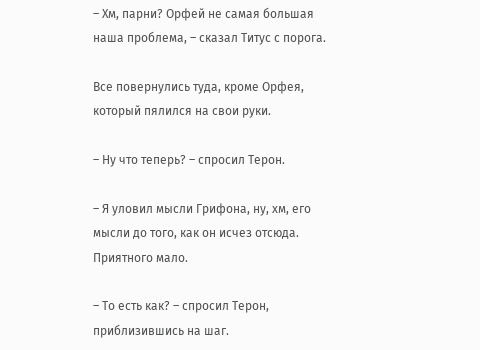– Хм, парни? Орфей не самая большая наша проблема, – сказал Титус с порога.

Все повернулись туда, кроме Орфея, который пялился на свои руки.

– Ну что теперь? – спросил Терон.

– Я уловил мысли Грифона, ну, хм, его мысли до того, как он исчез отсюда. Приятного мало.

– То есть как? – спросил Терон, приблизившись на шаг.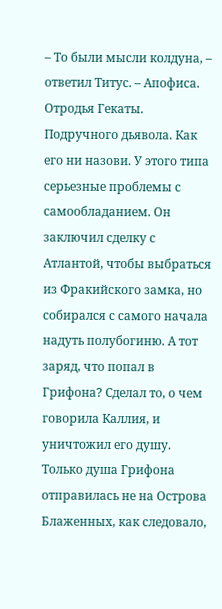– То были мысли колдуна, – ответил Титус. – Апофиса. Отродья Гекаты. Подручного дьявола. Как его ни назови. У этого типа серьезные проблемы с самообладанием. Он заключил сделку с Атлантой, чтобы выбраться из Фракийского замка, но собирался с самого начала надуть полубогиню. А тот заряд, что попал в Грифона? Сделал то, о чем говорила Каллия, и уничтожил его душу. Только душа Грифона отправилась не на Острова Блаженных, как следовало,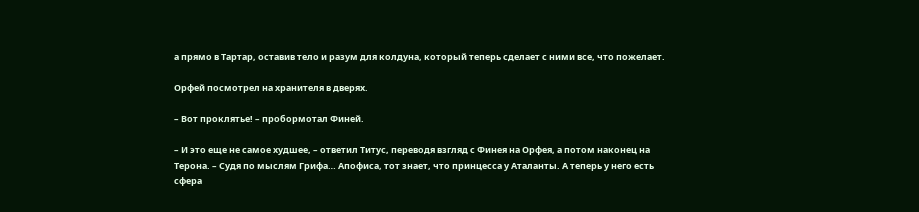а прямо в Тартар, оставив тело и разум для колдуна, который теперь сделает с ними все, что пожелает.

Орфей посмотрел на хранителя в дверях.

– Вот проклятье! – пробормотал Финей.

– И это еще не самое худшее, – ответил Титус, переводя взгляд с Финея на Орфея, а потом наконец на Терона. – Судя по мыслям Грифа… Апофиса, тот знает, что принцесса у Аталанты. А теперь у него есть сфера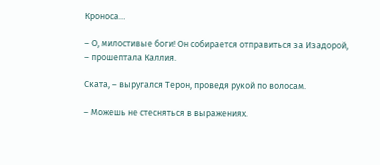Кроноса…

– О, милостивые боги! Он собирается отправиться за Изадорой, – прошептала Каллия.

Ската, – выругался Терон, проведя рукой по волосам.

– Можешь не стесняться в выражениях.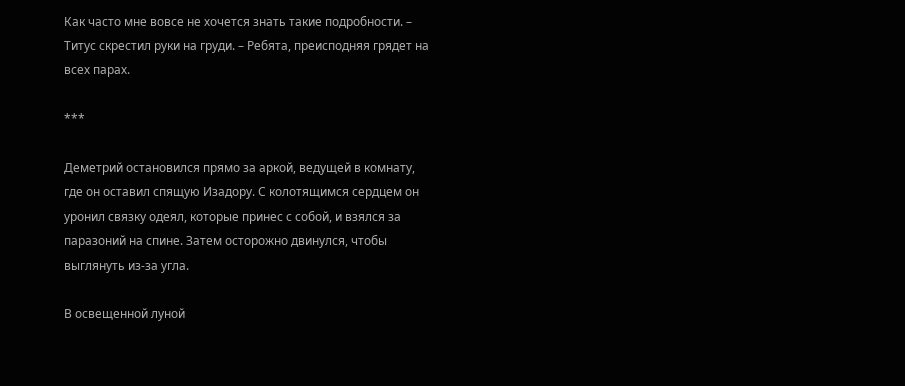Как часто мне вовсе не хочется знать такие подробности. – Титус скрестил руки на груди. – Ребята, преисподняя грядет на всех парах.

***

Деметрий остановился прямо за аркой, ведущей в комнату, где он оставил спящую Изадору. С колотящимся сердцем он уронил связку одеял, которые принес с собой, и взялся за паразоний на спине. Затем осторожно двинулся, чтобы выглянуть из-за угла.

В освещенной луной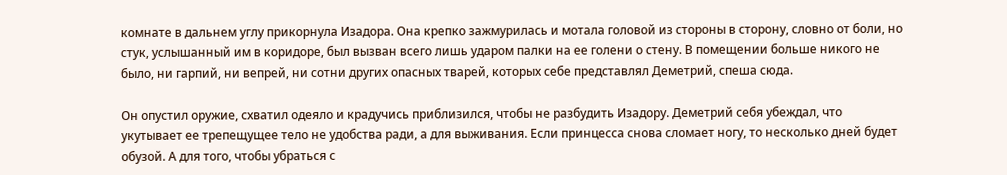комнате в дальнем углу прикорнула Изадора. Она крепко зажмурилась и мотала головой из стороны в сторону, словно от боли, но стук, услышанный им в коридоре, был вызван всего лишь ударом палки на ее голени о стену. В помещении больше никого не было, ни гарпий, ни вепрей, ни сотни других опасных тварей, которых себе представлял Деметрий, спеша сюда.

Он опустил оружие, схватил одеяло и крадучись приблизился, чтобы не разбудить Изадору. Деметрий себя убеждал, что укутывает ее трепещущее тело не удобства ради, а для выживания. Если принцесса снова сломает ногу, то несколько дней будет обузой. А для того, чтобы убраться с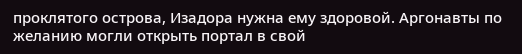проклятого острова, Изадора нужна ему здоровой. Аргонавты по желанию могли открыть портал в свой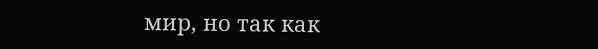мир, но так как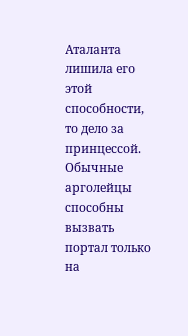Аталанта лишила его этой способности, то дело за принцессой. Обычные арголейцы способны вызвать портал только на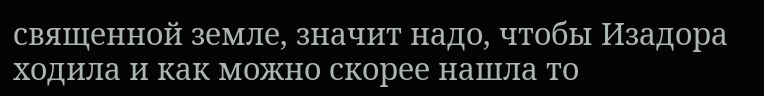священной земле, значит надо, чтобы Изадора ходила и как можно скорее нашла то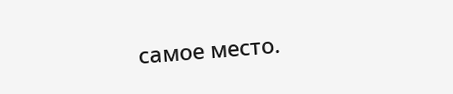самое место.